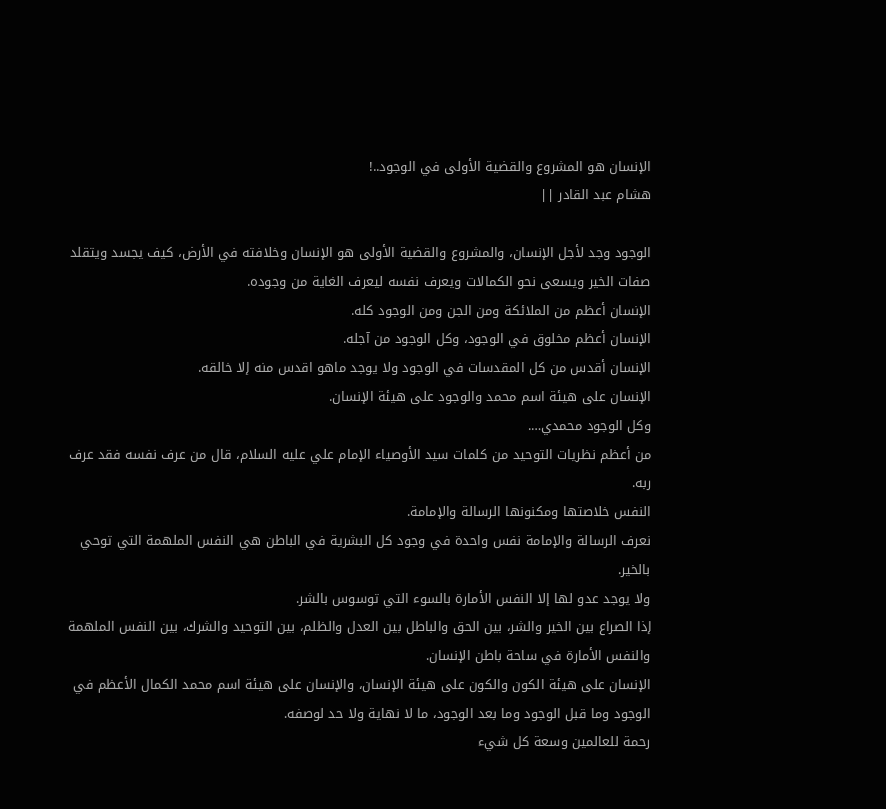الإنسان هو المشروع والقضية الأولى في الوجود..!
هشام عبد القادر ||

الوجود وجد لأجل الإنسان، والمشروع والقضية الأولى هو الإنسان وخلافته في الأرض، كيف يجسد ويتقلد صفات الخير ويسعى نحو الكمالات ويعرف نفسه ليعرف الغاية من وجوده.
الإنسان أعظم من الملائكة ومن الجن ومن الوجود كله.
الإنسان أعظم مخلوق في الوجود، وكل الوجود من آجله.
الإنسان أقدس من كل المقدسات في الوجود ولا يوجد ماهو اقدس منه إلا خالقه.
الإنسان على هيئة اسم محمد والوجود على هيئة الإنسان.
وكل الوجود محمدي….
من أعظم نظريات التوحيد من كلمات سيد الأوصياء الإمام علي عليه السلام، قال من عرف نفسه فقد عرف ربه.
النفس خلاصتها ومكنونها الرسالة والإمامة.
نعرف الرسالة والإمامة نفس واحدة في وجود كل البشرية في الباطن هي النفس الملهمة التي توحي بالخير.
ولا يوجد عدو لها إلا النفس الأمارة بالسوء التي توسوس بالشر.
إذا الصراع بين الخير والشر، بين الحق والباطل بين العدل والظلم، بين التوحيد والشرك، بين النفس الملهمة والنفس الأمارة في ساحة باطن الإنسان.
الإنسان على هيئة الكون والكون على هيئة الإنسان، والإنسان على هيئة اسم محمد الكمال الأعظم في الوجود وما قبل الوجود وما بعد الوجود، ما لا نهاية ولا حد لوصفه.
رحمة للعالمين وسعة كل شيء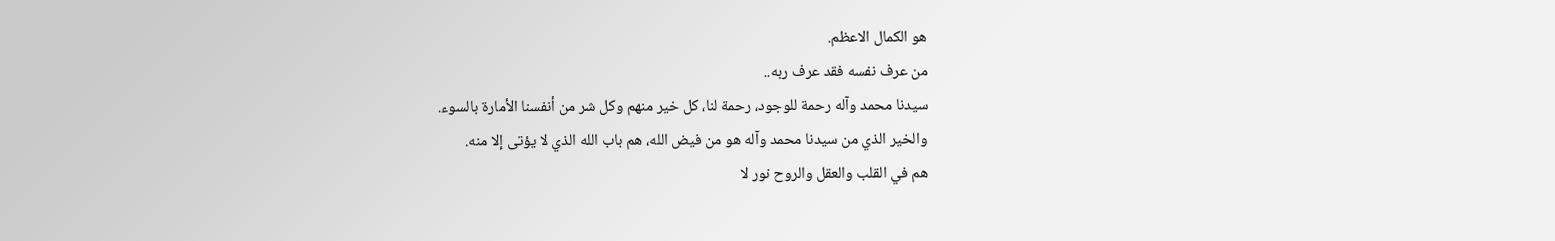هو الكمال الاعظم.
من عرف نفسه فقد عرف ربه..
سيدنا محمد وآله رحمة للوجود، رحمة لنا، كل خير منهم وكل شر من أنفسنا الأمارة بالسوء.
والخير الذي من سيدنا محمد وآله هو من فيض الله، هم باب الله الذي لا يؤتى إلا منه.
هم في القلب والعقل والروح نور لا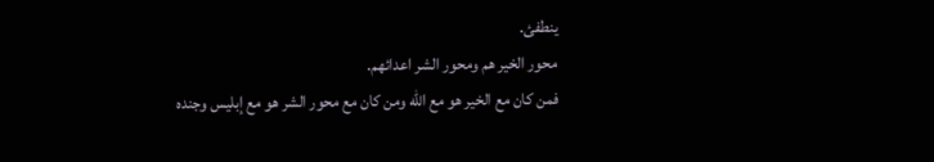ينطفئ.
محور الخير هم ومحور الشر اعدائهم.
فمن كان مع الخير هو مع الله ومن كان مع محور الشر هو مع إبليس وجنده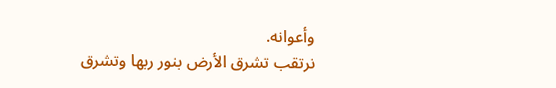وأعوانه.
نرتقب تشرق الأرض بنور ربها وتشرق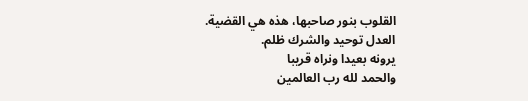القلوب بنور صاحبها، هذه هي القضية.
العدل توحيد والشرك ظلم.
يرونه بعيدا ونراه قريبا
والحمد لله رب العالمين